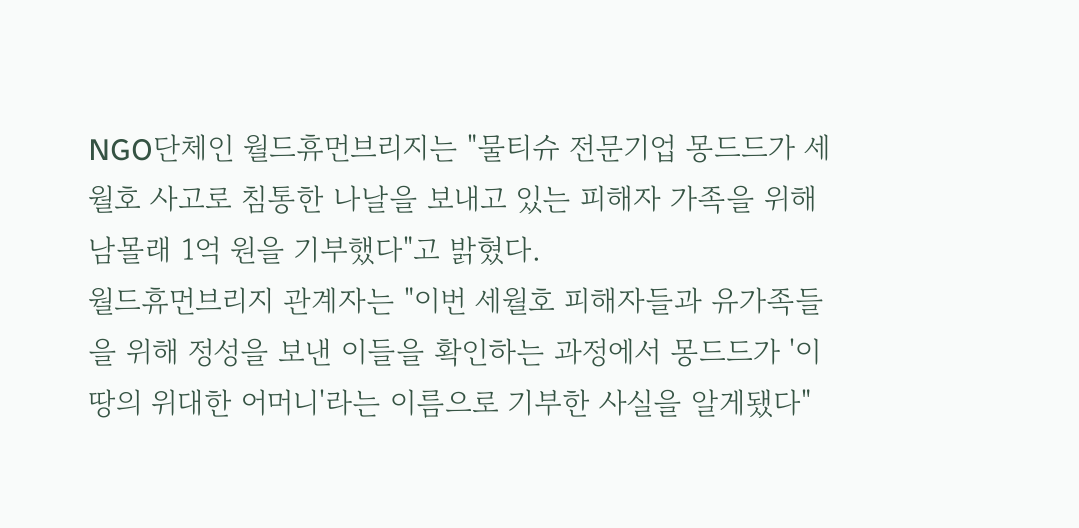NGO단체인 월드휴먼브리지는 "물티슈 전문기업 몽드드가 세월호 사고로 침통한 나날을 보내고 있는 피해자 가족을 위해 남몰래 1억 원을 기부했다"고 밝혔다.
월드휴먼브리지 관계자는 "이번 세월호 피해자들과 유가족들을 위해 정성을 보낸 이들을 확인하는 과정에서 몽드드가 '이땅의 위대한 어머니'라는 이름으로 기부한 사실을 알게됐다"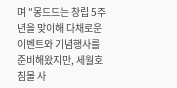며 "몽드드는 창립 5주년을 맞이해 다채로운 이벤트와 기념행사를 준비해왔지만, 세월호 침몰 사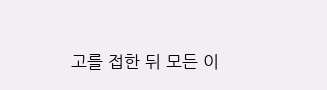고를 접한 뒤 모든 이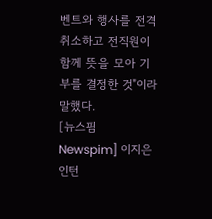벤트와 행사를 전격 취소하고 전직원이 함께 뜻을 모아 기부를 결정한 것"이라 말했다.
[뉴스핌 Newspim] 이지은 인턴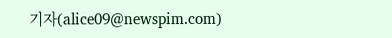기자(alice09@newspim.com)